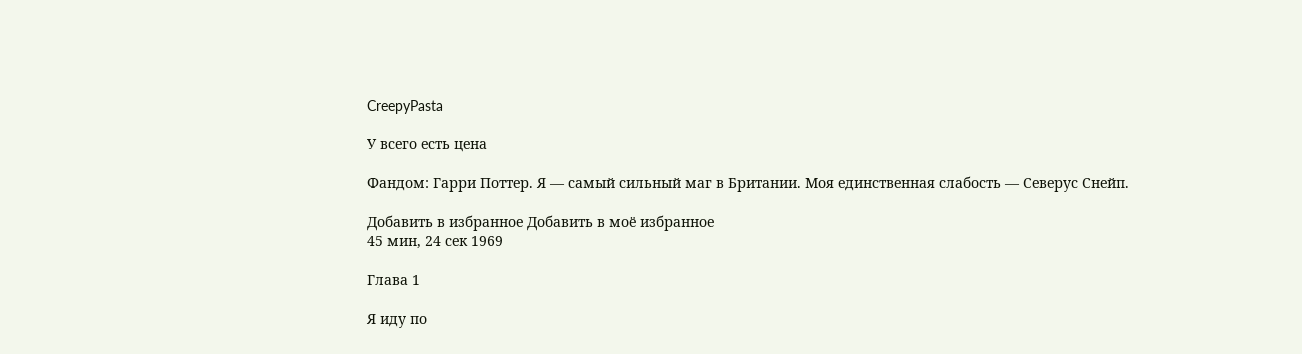CreepyPasta

У всего есть цена

Фандом: Гарри Поттер. Я — самый сильный маг в Британии. Моя единственная слабость — Северус Снейп.

Добавить в избранное Добавить в моё избранное
45 мин, 24 сек 1969

Глава 1

Я иду по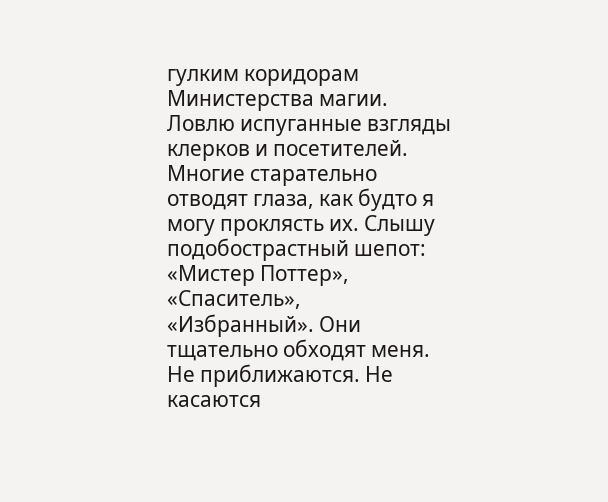гулким коридорам Министерства магии. Ловлю испуганные взгляды клерков и посетителей. Многие старательно отводят глаза, как будто я могу проклясть их. Слышу подобострастный шепот: «Мистер Поттер», «Спаситель», «Избранный». Они тщательно обходят меня. Не приближаются. Не касаются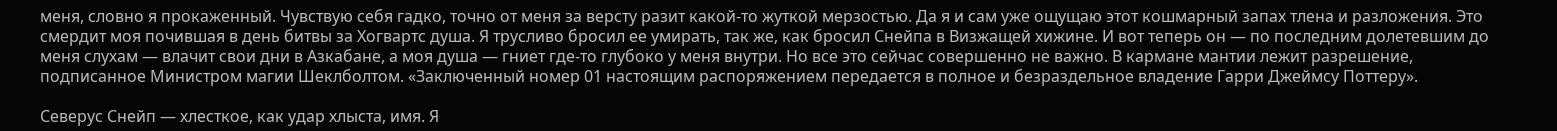меня, словно я прокаженный. Чувствую себя гадко, точно от меня за версту разит какой-то жуткой мерзостью. Да я и сам уже ощущаю этот кошмарный запах тлена и разложения. Это смердит моя почившая в день битвы за Хогвартс душа. Я трусливо бросил ее умирать, так же, как бросил Снейпа в Визжащей хижине. И вот теперь он — по последним долетевшим до меня слухам — влачит свои дни в Азкабане, а моя душа — гниет где-то глубоко у меня внутри. Но все это сейчас совершенно не важно. В кармане мантии лежит разрешение, подписанное Министром магии Шеклболтом. «Заключенный номер 01 настоящим распоряжением передается в полное и безраздельное владение Гарри Джеймсу Поттеру».

Северус Снейп — хлесткое, как удар хлыста, имя. Я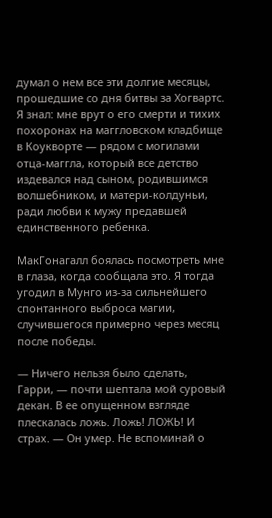думал о нем все эти долгие месяцы, прошедшие со дня битвы за Хогвартс. Я знал: мне врут о его смерти и тихих похоронах на маггловском кладбище в Коукворте — рядом с могилами отца-маггла, который все детство издевался над сыном, родившимся волшебником, и матери-колдуньи, ради любви к мужу предавшей единственного ребенка.

МакГонагалл боялась посмотреть мне в глаза, когда сообщала это. Я тогда угодил в Мунго из-за сильнейшего спонтанного выброса магии, случившегося примерно через месяц после победы.

— Ничего нельзя было сделать, Гарри, — почти шептала мой суровый декан. В ее опущенном взгляде плескалась ложь. Ложь! ЛОЖЬ! И страх. — Он умер. Не вспоминай о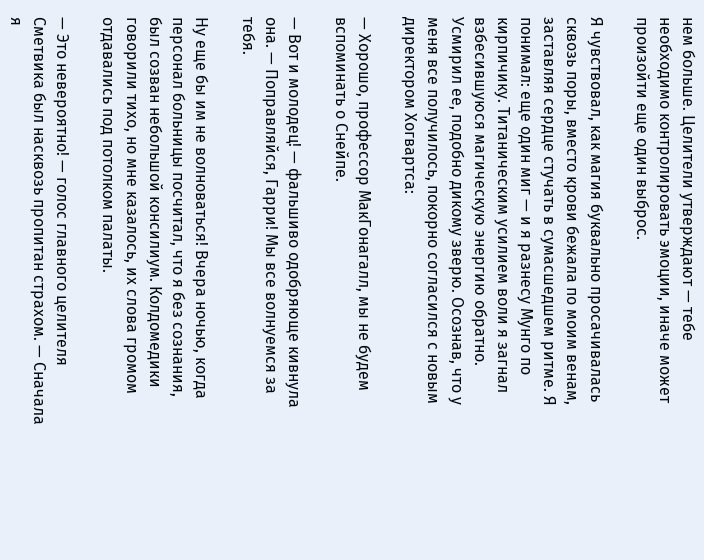нем больше. Целители утверждают — тебе необходимо контролировать эмоции, иначе может произойти еще один выброс.

Я чувствовал, как магия буквально просачивалась сквозь поры, вместо крови бежала по моим венам, заставляя сердце стучать в сумасшедшем ритме. Я понимал: еще один миг — и я разнесу Мунго по кирпичику. Титаническим усилием воли я загнал взбесившуюся магическую энергию обратно. Усмирил ее, подобно дикому зверю. Осознав, что у меня все получилось, покорно согласился с новым директором Хогвартса:

— Хорошо, профессор МакГонагалл, мы не будем вспоминать о Снейпе.

— Вот и молодец! — фальшиво одобряюще кивнула она. — Поправляйся, Гарри! Мы все волнуемся за тебя.

Ну еще бы им не волноваться! Вчера ночью, когда персонал больницы посчитал, что я без сознания, был созван небольшой консилиум. Колдомедики говорили тихо, но мне казалось, их слова громом отдавались под потолком палаты.

— Это невероятно! — голос главного целителя Сметвика был насквозь пропитан страхом. — Сначала я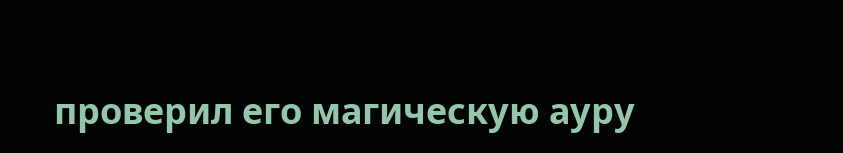проверил его магическую ауру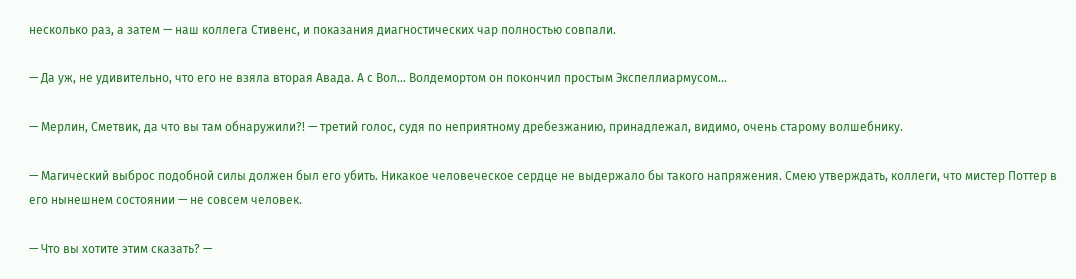несколько раз, а затем — наш коллега Стивенс, и показания диагностических чар полностью совпали.

— Да уж, не удивительно, что его не взяла вторая Авада. А с Вол… Волдемортом он покончил простым Экспеллиармусом…

— Мерлин, Сметвик, да что вы там обнаружили?! — третий голос, судя по неприятному дребезжанию, принадлежал, видимо, очень старому волшебнику.

— Магический выброс подобной силы должен был его убить. Никакое человеческое сердце не выдержало бы такого напряжения. Смею утверждать, коллеги, что мистер Поттер в его нынешнем состоянии — не совсем человек.

— Что вы хотите этим сказать? —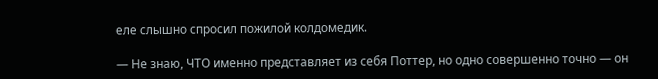еле слышно спросил пожилой колдомедик.

— Не знаю, ЧТО именно представляет из себя Поттер, но одно совершенно точно — он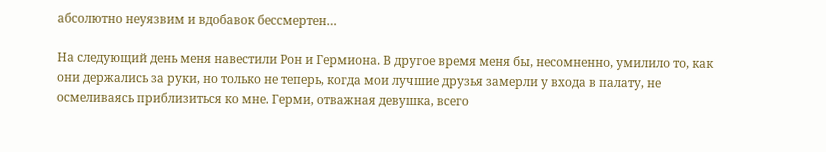абсолютно неуязвим и вдобавок бессмертен…

На следующий день меня навестили Рон и Гермиона. В другое время меня бы, несомненно, умилило то, как они держались за руки, но только не теперь, когда мои лучшие друзья замерли у входа в палату, не осмеливаясь приблизиться ко мне. Герми, отважная девушка, всего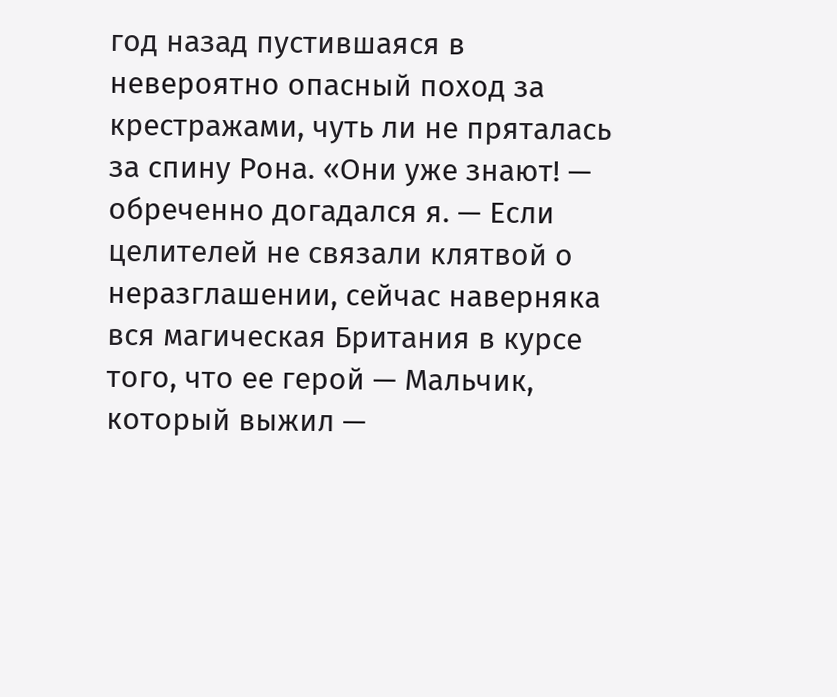год назад пустившаяся в невероятно опасный поход за крестражами, чуть ли не пряталась за спину Рона. «Они уже знают! — обреченно догадался я. — Если целителей не связали клятвой о неразглашении, сейчас наверняка вся магическая Британия в курсе того, что ее герой — Мальчик, который выжил —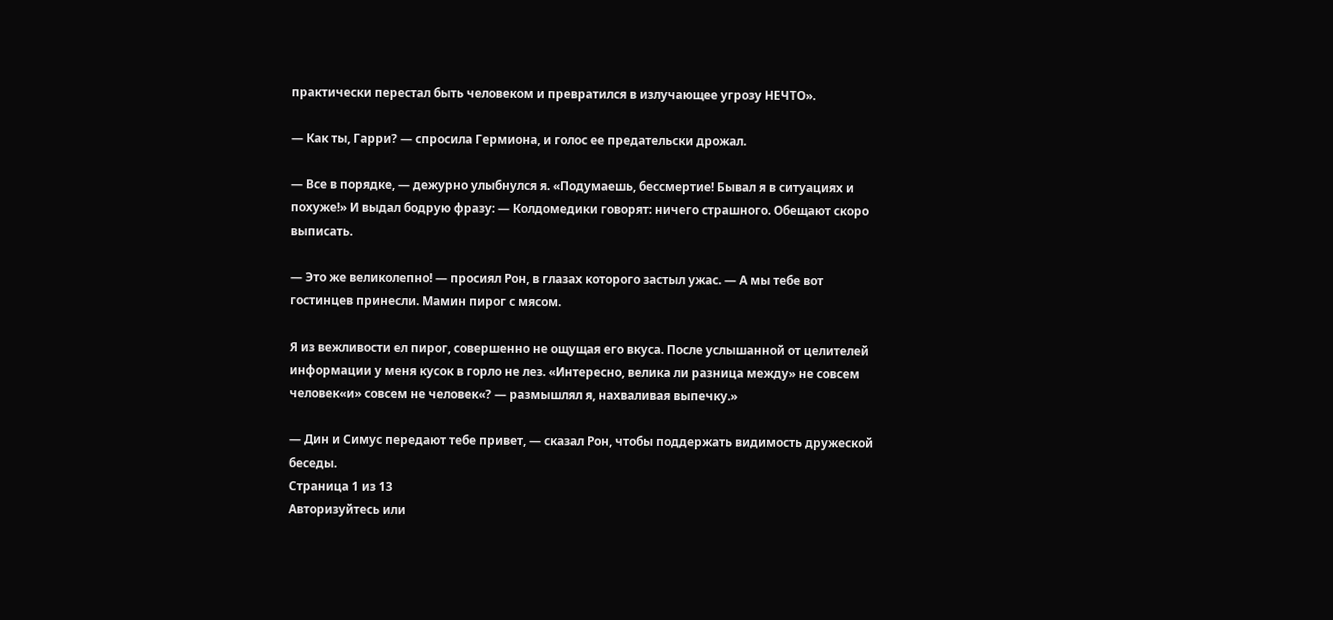практически перестал быть человеком и превратился в излучающее угрозу НЕЧТО».

— Как ты, Гарри? — спросила Гермиона, и голос ее предательски дрожал.

— Все в порядке, — дежурно улыбнулся я. «Подумаешь, бессмертие! Бывал я в ситуациях и похуже!» И выдал бодрую фразу: — Колдомедики говорят: ничего страшного. Обещают скоро выписать.

— Это же великолепно! — просиял Рон, в глазах которого застыл ужас. — А мы тебе вот гостинцев принесли. Мамин пирог с мясом.

Я из вежливости ел пирог, совершенно не ощущая его вкуса. После услышанной от целителей информации у меня кусок в горло не лез. «Интересно, велика ли разница между» не совсем человек«и» совсем не человек«? — размышлял я, нахваливая выпечку.»

— Дин и Симус передают тебе привет, — сказал Рон, чтобы поддержать видимость дружеской беседы.
Страница 1 из 13
Авторизуйтесь или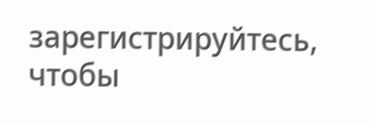зарегистрируйтесь, чтобы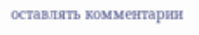оставлять комментарии